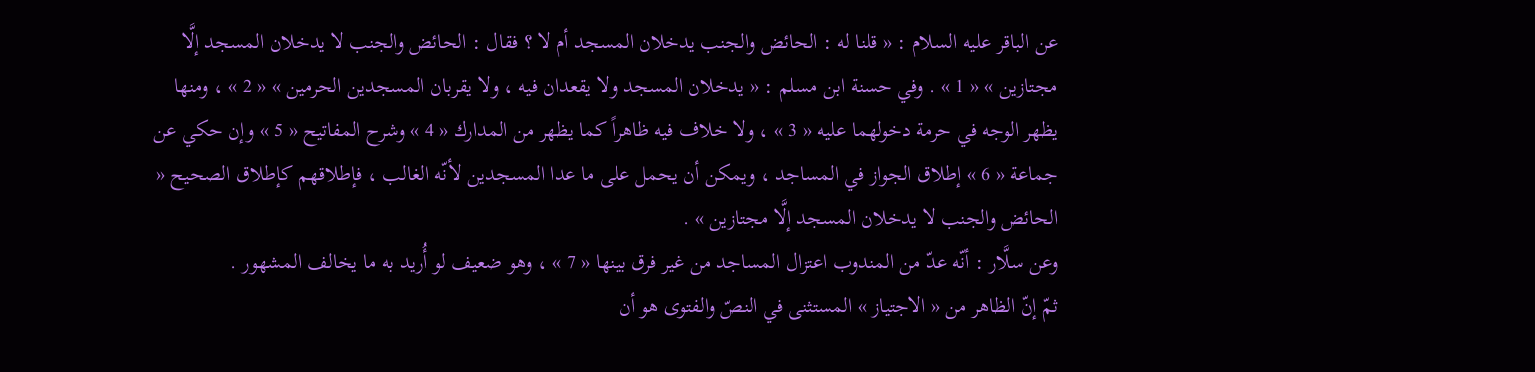عن الباقر عليه السلام : « قلنا له : الحائض والجنب يدخلان المسجد أم لا ؟ فقال : الحائض والجنب لا يدخلان المسجد إلَّا مجتازين » « 1 » . وفي حسنة ابن مسلم : « يدخلان المسجد ولا يقعدان فيه ، ولا يقربان المسجدين الحرمين » « 2 » ، ومنها يظهر الوجه في حرمة دخولهما عليه « 3 » ، ولا خلاف فيه ظاهراً كما يظهر من المدارك « 4 » وشرح المفاتيح « 5 » وإن حكي عن جماعة « 6 » إطلاق الجواز في المساجد ، ويمكن أن يحمل على ما عدا المسجدين لأنّه الغالب ، فإطلاقهم كإطلاق الصحيح « الحائض والجنب لا يدخلان المسجد إلَّا مجتازين » .
وعن سلَّار : أنّه عدّ من المندوب اعتزال المساجد من غير فرق بينها « 7 » ، وهو ضعيف لو أُريد به ما يخالف المشهور .
ثمّ إنّ الظاهر من « الاجتياز » المستثنى في النصّ والفتوى هو أن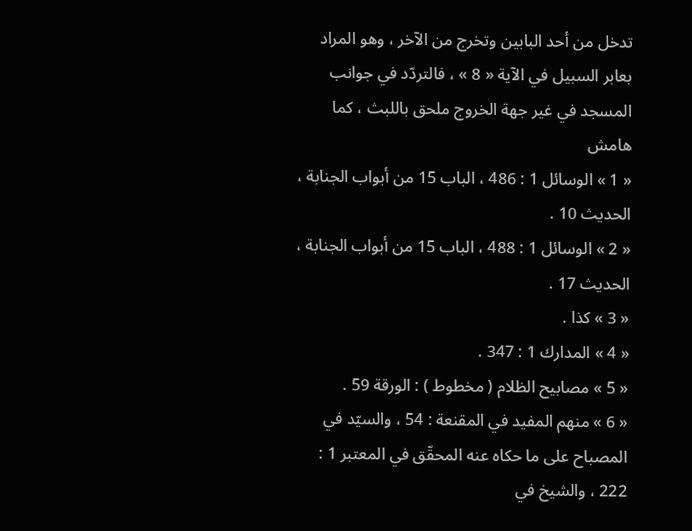تدخل من أحد البابين وتخرج من الآخر ، وهو المراد بعابر السبيل في الآية « 8 » ، فالتردّد في جوانب المسجد في غير جهة الخروج ملحق باللبث ، كما
هامش
« 1 » الوسائل 1 : 486 ، الباب 15 من أبواب الجنابة ، الحديث 10 .
« 2 » الوسائل 1 : 488 ، الباب 15 من أبواب الجنابة ، الحديث 17 .
« 3 » كذا .
« 4 » المدارك 1 : 347 .
« 5 » مصابيح الظلام ( مخطوط ) : الورقة 59 .
« 6 » منهم المفيد في المقنعة : 54 ، والسيّد في المصباح على ما حكاه عنه المحقّق في المعتبر 1 : 222 ، والشيخ في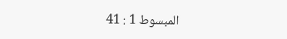المبسوط 1 : 41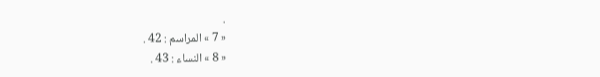.
« 7 » المراسم : 42 .
« 8 » النساء : 43 .